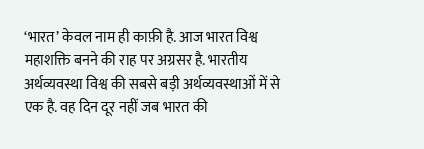‘भारत’ केवल नाम ही काफ़ी है. आज भारत विश्व महाशक्ति बनने की राह पर अग्रसर है. भारतीय अर्थव्यवस्था विश्व की सबसे बड़ी अर्थव्यवस्थाओं में से एक है. वह दिन दूर नहीं जब भारत की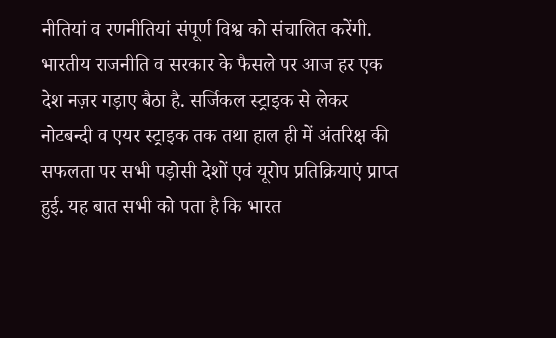नीतियां व रणनीतियां संपूर्ण विश्व को संचालित करेंगी.
भारतीय राजनीति व सरकार के फैसले पर आज हर एक देश नज़र गड़ाए बैठा है. सर्जिकल स्ट्राइक से लेकर नोटबन्दी व एयर स्ट्राइक तक तथा हाल ही में अंतरिक्ष की सफलता पर सभी पड़ोसी देशों एवं यूरोप प्रतिक्रियाएं प्राप्त हुई. यह बात सभी को पता है कि भारत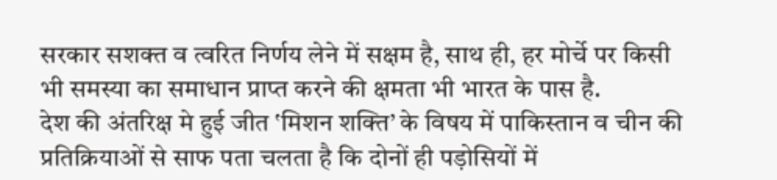सरकार सशक्त व त्वरित निर्णय लेने में सक्षम है, साथ ही, हर मोर्चे पर किसी भी समस्या का समाधान प्राप्त करने की क्षमता भी भारत के पास है.
देश की अंतरिक्ष मे हुई जीत ‛मिशन शक्ति’ के विषय में पाकिस्तान व चीन की प्रतिक्रियाओं से साफ पता चलता है कि दोनों ही पड़ोसियों में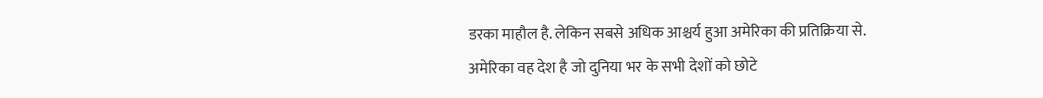डरका माहौल है. लेकिन सबसे अधिक आश्चर्य हुआ अमेरिका की प्रतिक्रिया से.
अमेरिका वह देश है जो दुनिया भर के सभी देशों को छोटे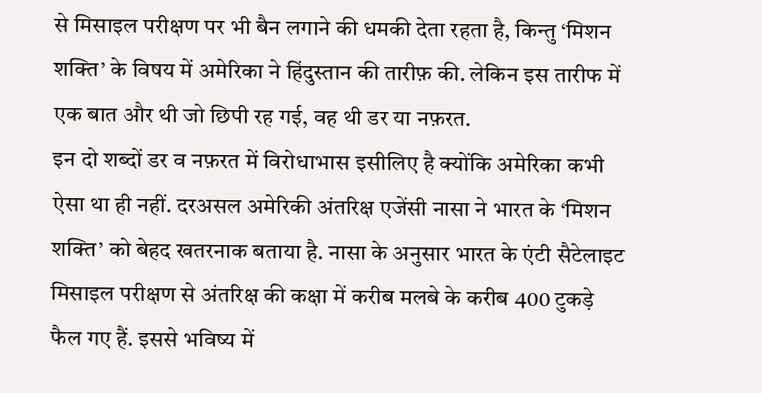से मिसाइल परीक्षण पर भी बैन लगाने की धमकी देता रहता है, किन्तु ‘मिशन शक्ति’ के विषय में अमेरिका ने हिंदुस्तान की तारीफ़ की. लेकिन इस तारीफ में एक बात और थी जो छिपी रह गई, वह थी डर या नफ़रत.
इन दो शब्दों डर व नफ़रत में विरोधाभास इसीलिए है क्योंकि अमेरिका कभी ऐसा था ही नहीं. दरअसल अमेरिकी अंतरिक्ष एजेंसी नासा ने भारत के ‘मिशन शक्ति’ को बेहद खतरनाक बताया है. नासा के अनुसार भारत के एंटी सैटेलाइट मिसाइल परीक्षण से अंतरिक्ष की कक्षा में करीब मलबे के करीब 400 टुकड़े फैल गए हैं. इससे भविष्य में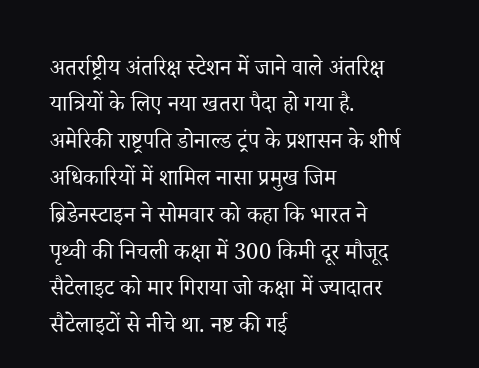अतर्राष्ट्रीय अंतरिक्ष स्टेशन में जाने वाले अंतरिक्ष यात्रियों के लिए नया खतरा पैदा हो गया है.
अमेरिकी राष्ट्रपति डोनाल्ड ट्रंप के प्रशासन के शीर्ष अधिकारियों में शामिल नासा प्रमुख जिम ब्रिडेनस्टाइन ने सोमवार को कहा कि भारत ने पृथ्वी की निचली कक्षा में 300 किमी दूर मौजूद सैटेलाइट को मार गिराया जो कक्षा में ज्यादातर सैटेलाइटों से नीचे था. नष्ट की गई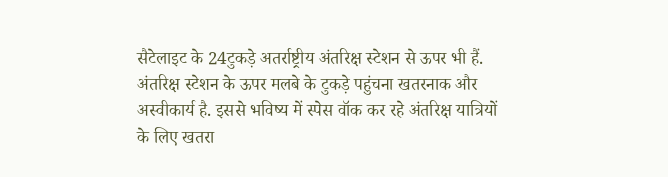सैटेलाइट के 24टुकड़े अतर्राष्ट्रीय अंतरिक्ष स्टेशन से ऊपर भी हैं.
अंतरिक्ष स्टेशन के ऊपर मलबे के टुकड़े पहुंचना खतरनाक और अस्वीकार्य है. इससे भविष्य में स्पेस वॉक कर रहे अंतरिक्ष यात्रियों के लिए खतरा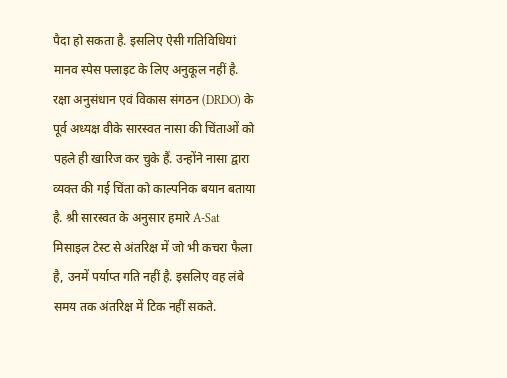पैदा हो सकता है. इसलिए ऐसी गतिविधियां मानव स्पेस फ्लाइट के लिए अनुकूल नहीं है.
रक्षा अनुसंधान एवं विकास संगठन (DRDO) के पूर्व अध्यक्ष वीके सारस्वत नासा की चिंताओं को पहले ही खारिज कर चुके हैं. उन्होंने नासा द्वारा व्यक्त की गई चिंता को काल्पनिक बयान बताया है. श्री सारस्वत के अनुसार हमारे A-Sat मिसाइल टेस्ट से अंतरिक्ष में जो भी कचरा फैला है, उनमें पर्याप्त गति नहीं है. इसलिए वह लंबे समय तक अंतरिक्ष में टिक नहीं सकते.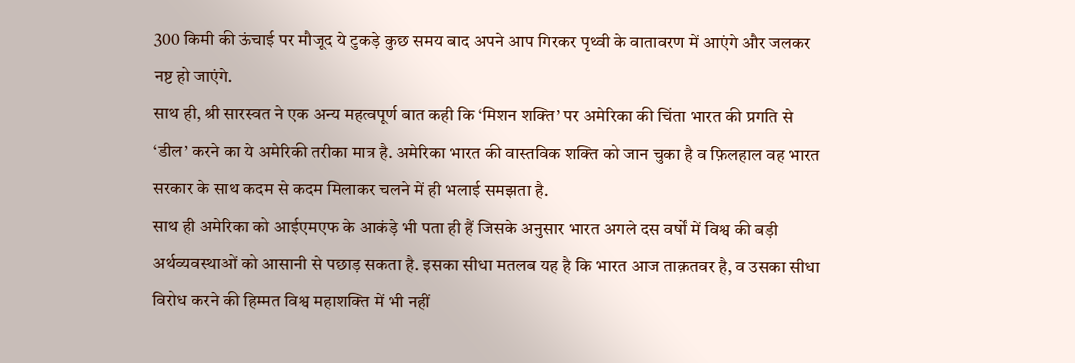300 किमी की ऊंचाई पर मौजूद ये टुकड़े कुछ समय बाद अपने आप गिरकर पृथ्वी के वातावरण में आएंगे और जलकर नष्ट हो जाएंगे.
साथ ही, श्री सारस्वत ने एक अन्य महत्वपूर्ण बात कही कि ‘मिशन शक्ति’ पर अमेरिका की चिंता भारत की प्रगति से ‘डील’ करने का ये अमेरिकी तरीका मात्र है. अमेरिका भारत की वास्तविक शक्ति को जान चुका है व फ़िलहाल वह भारत सरकार के साथ कदम से कदम मिलाकर चलने में ही भलाई समझता है.
साथ ही अमेरिका को आईएमएफ के आकंड़े भी पता ही हैं जिसके अनुसार भारत अगले दस वर्षों में विश्व की बड़ी अर्थव्यवस्थाओं को आसानी से पछाड़ सकता है. इसका सीधा मतलब यह है कि भारत आज ताक़तवर है, व उसका सीधा विरोध करने की हिम्मत विश्व महाशक्ति में भी नहीं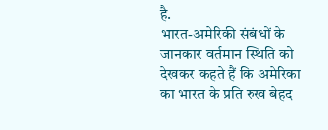है.
भारत-अमेरिकी संबंधों के जानकार वर्तमान स्थिति को देखकर कहते हैं कि अमेरिका का भारत के प्रति रुख बेहद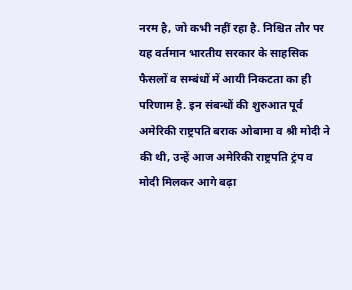नरम है, जो कभी नहीं रहा है. निश्चित तौर पर यह वर्तमान भारतीय सरकार के साहसिक फैसलों व सम्बंधों में आयी निकटता का ही परिणाम है. इन संबन्धों की शुरुआत पूर्व अमेरिकी राष्ट्रपति बराक ओबामा व श्री मोदी ने की थी, उन्हें आज अमेरिकी राष्ट्रपति ट्रंप व मोदी मिलकर आगे बढ़ा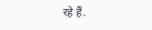रहे हैं.